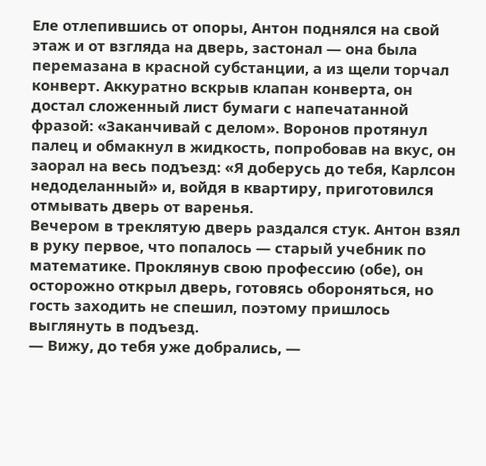Еле отлепившись от опоры, Антон поднялся на свой этаж и от взгляда на дверь, застонал — она была перемазана в красной субстанции, а из щели торчал конверт. Аккуратно вскрыв клапан конверта, он достал сложенный лист бумаги с напечатанной фразой: «Заканчивай с делом». Воронов протянул палец и обмакнул в жидкость, попробовав на вкус, он заорал на весь подъезд: «Я доберусь до тебя, Карлсон недоделанный» и, войдя в квартиру, приготовился отмывать дверь от варенья.
Вечером в треклятую дверь раздался стук. Антон взял в руку первое, что попалось — старый учебник по математике. Проклянув свою профессию (обе), он осторожно открыл дверь, готовясь обороняться, но гость заходить не спешил, поэтому пришлось выглянуть в подъезд.
— Вижу, до тебя уже добрались, —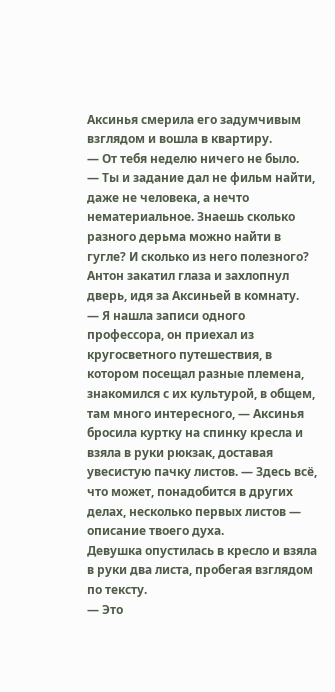Аксинья смерила его задумчивым взглядом и вошла в квартиру.
— От тебя неделю ничего не было.
— Ты и задание дал не фильм найти, даже не человека, а нечто нематериальное. Знаешь сколько разного дерьма можно найти в гугле? И сколько из него полезного?
Антон закатил глаза и захлопнул дверь, идя за Аксиньей в комнату.
— Я нашла записи одного профессора, он приехал из кругосветного путешествия, в котором посещал разные племена, знакомился с их культурой, в общем, там много интересного, — Аксинья бросила куртку на спинку кресла и взяла в руки рюкзак, доставая увесистую пачку листов. — Здесь всё, что может, понадобится в других делах, несколько первых листов — описание твоего духа.
Девушка опустилась в кресло и взяла в руки два листа, пробегая взглядом по тексту.
— Это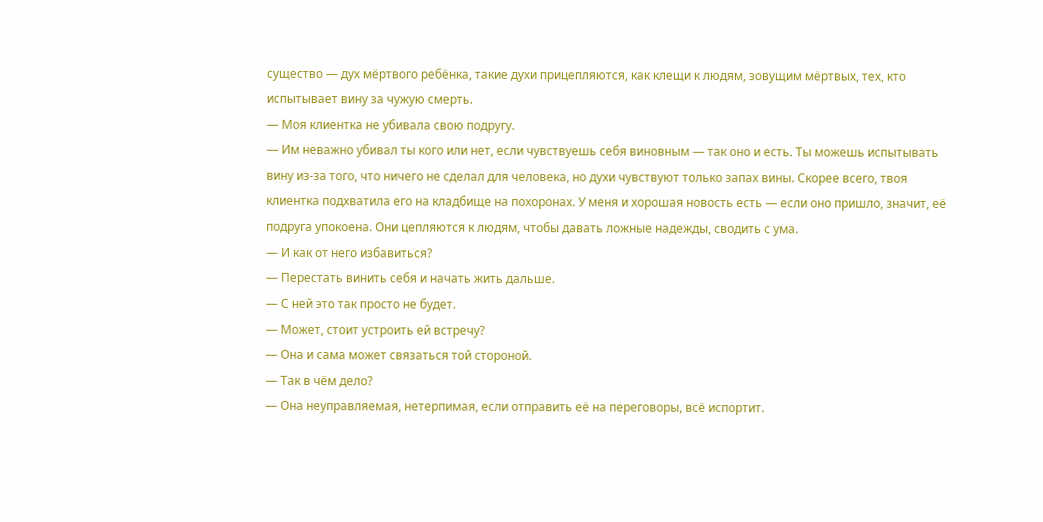существо — дух мёртвого ребёнка, такие духи прицепляются, как клещи к людям, зовущим мёртвых, тех, кто испытывает вину за чужую смерть.
— Моя клиентка не убивала свою подругу.
— Им неважно убивал ты кого или нет, если чувствуешь себя виновным — так оно и есть. Ты можешь испытывать вину из-за того, что ничего не сделал для человека, но духи чувствуют только запах вины. Скорее всего, твоя клиентка подхватила его на кладбище на похоронах. У меня и хорошая новость есть — если оно пришло, значит, её подруга упокоена. Они цепляются к людям, чтобы давать ложные надежды, сводить с ума.
— И как от него избавиться?
— Перестать винить себя и начать жить дальше.
— С ней это так просто не будет.
— Может, стоит устроить ей встречу?
— Она и сама может связаться той стороной.
— Так в чём дело?
— Она неуправляемая, нетерпимая, если отправить её на переговоры, всё испортит.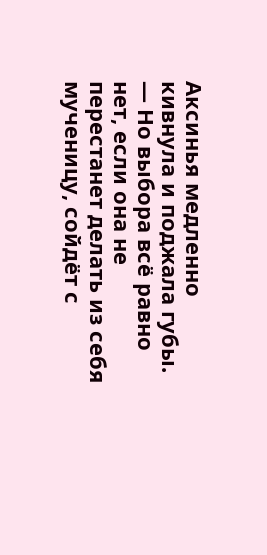Аксинья медленно кивнула и поджала губы.
— Но выбора всё равно нет, если она не перестанет делать из себя мученицу, сойдёт с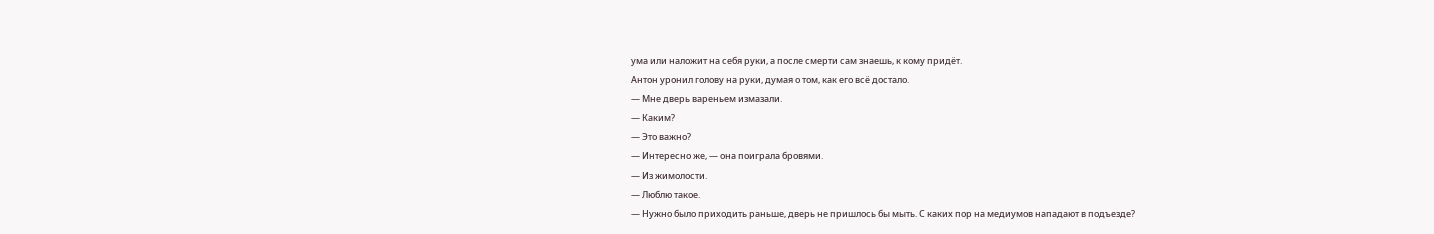ума или наложит на себя руки, а после смерти сам знаешь, к кому придёт.
Антон уронил голову на руки, думая о том, как его всё достало.
— Мне дверь вареньем измазали.
— Каким?
— Это важно?
— Интересно же, — она поиграла бровями.
— Из жимолости.
— Люблю такое.
— Нужно было приходить раньше, дверь не пришлось бы мыть. С каких пор на медиумов нападают в подъезде?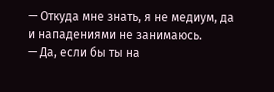— Откуда мне знать, я не медиум, да и нападениями не занимаюсь.
— Да, если бы ты на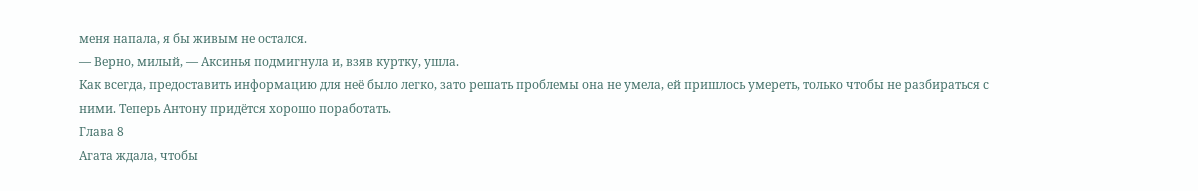меня напала, я бы живым не остался.
— Верно, милый, — Аксинья подмигнула и, взяв куртку, ушла.
Как всегда, предоставить информацию для неё было легко, зато решать проблемы она не умела, ей пришлось умереть, только чтобы не разбираться с ними. Теперь Антону придётся хорошо поработать.
Глава 8
Агата ждала, чтобы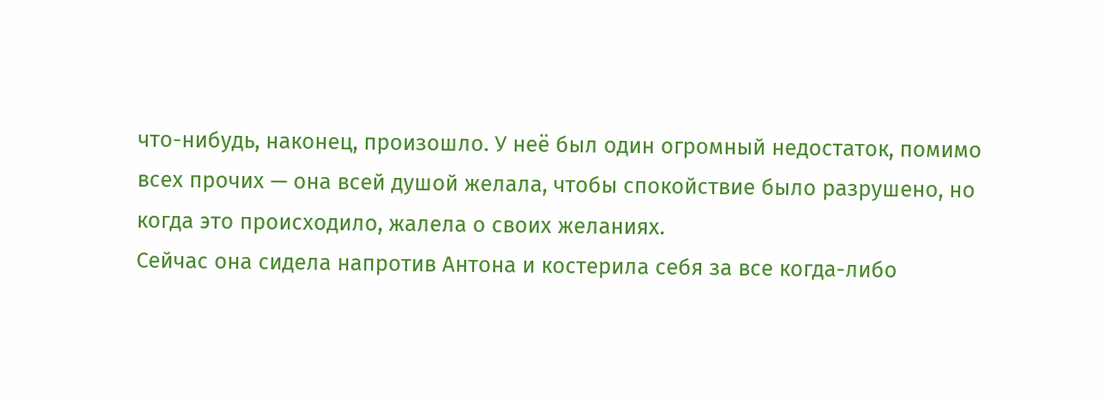что-нибудь, наконец, произошло. У неё был один огромный недостаток, помимо всех прочих — она всей душой желала, чтобы спокойствие было разрушено, но когда это происходило, жалела о своих желаниях.
Сейчас она сидела напротив Антона и костерила себя за все когда-либо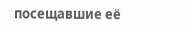посещавшие её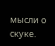мысли о скуке.